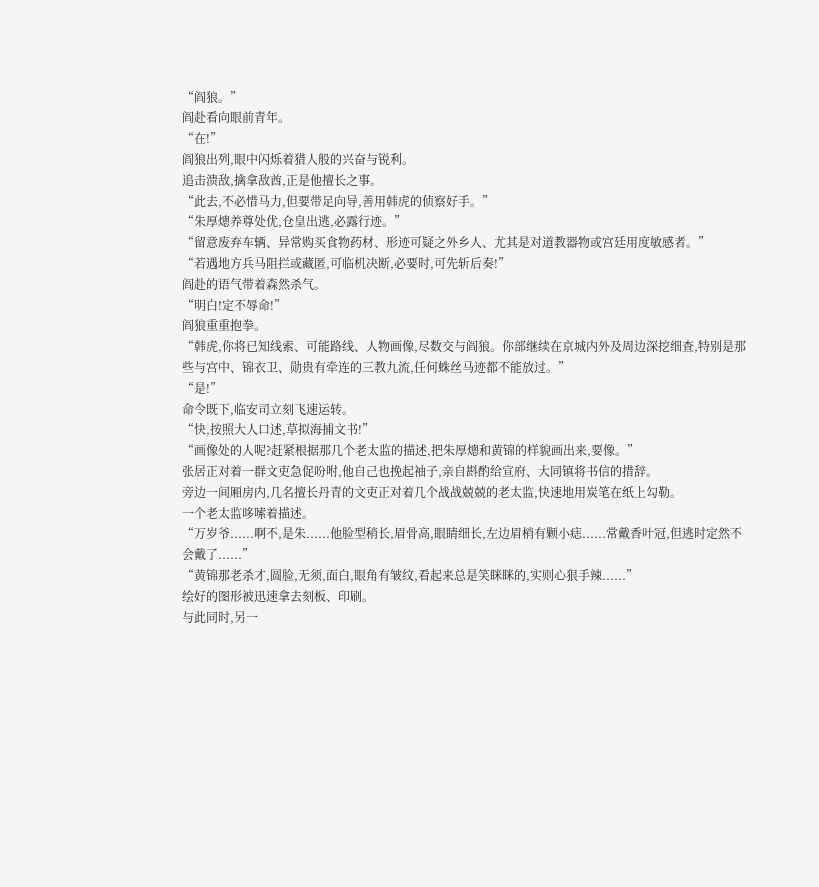“阎狼。”
阎赴看向眼前青年。
“在!”
阎狼出列,眼中闪烁着猎人般的兴奋与锐利。
追击溃敌,擒拿敌酋,正是他擅长之事。
“此去,不必惜马力,但要带足向导,善用韩虎的侦察好手。”
“朱厚熜养尊处优,仓皇出逃,必露行迹。”
“留意废弃车辆、异常购买食物药材、形迹可疑之外乡人、尤其是对道教器物或宫廷用度敏感者。”
“若遇地方兵马阻拦或藏匿,可临机决断,必要时,可先斩后奏!”
阎赴的语气带着森然杀气。
“明白!定不辱命!”
阎狼重重抱拳。
“韩虎,你将已知线索、可能路线、人物画像,尽数交与阎狼。你部继续在京城内外及周边深挖细查,特别是那些与宫中、锦衣卫、勋贵有牵连的三教九流,任何蛛丝马迹都不能放过。”
“是!”
命令既下,临安司立刻飞速运转。
“快,按照大人口述,草拟海捕文书!”
“画像处的人呢?赶紧根据那几个老太监的描述,把朱厚熜和黄锦的样貌画出来,要像。”
张居正对着一群文吏急促吩咐,他自己也挽起袖子,亲自斟酌给宣府、大同镇将书信的措辞。
旁边一间厢房内,几名擅长丹青的文吏正对着几个战战兢兢的老太监,快速地用炭笔在纸上勾勒。
一个老太监哆嗦着描述。
“万岁爷......啊不,是朱......他脸型稍长,眉骨高,眼睛细长,左边眉梢有颗小痣......常戴香叶冠,但逃时定然不会戴了......”
“黄锦那老杀才,圆脸,无须,面白,眼角有皱纹,看起来总是笑眯眯的,实则心狠手辣......”
绘好的图形被迅速拿去刻板、印刷。
与此同时,另一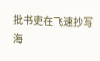批书吏在飞速抄写海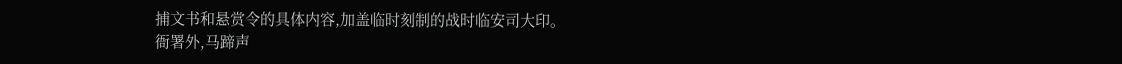捕文书和悬赏令的具体内容,加盖临时刻制的战时临安司大印。
衙署外,马蹄声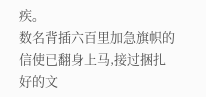疾。
数名背插六百里加急旗帜的信使已翻身上马,接过捆扎好的文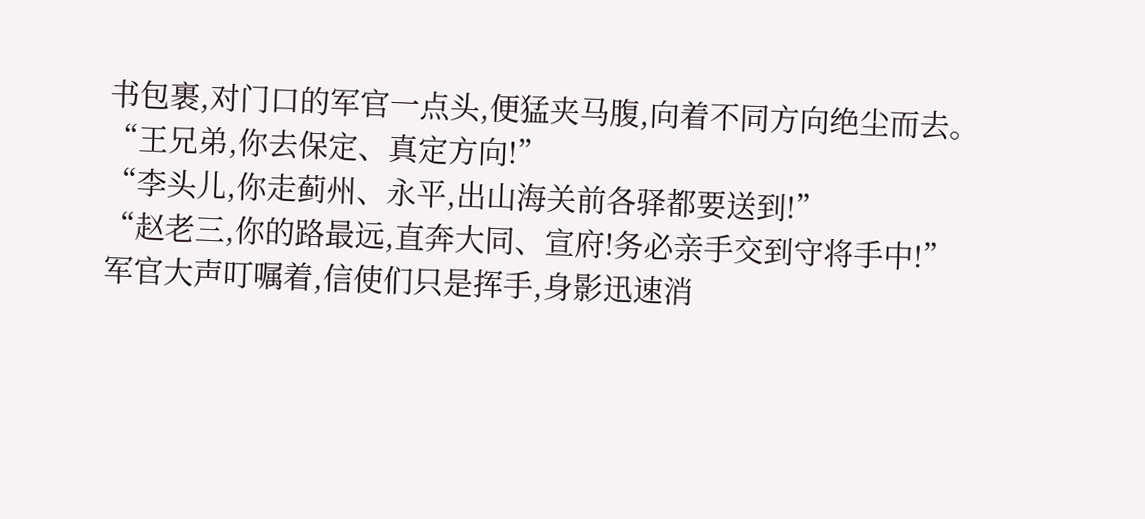书包裹,对门口的军官一点头,便猛夹马腹,向着不同方向绝尘而去。
“王兄弟,你去保定、真定方向!”
“李头儿,你走蓟州、永平,出山海关前各驿都要送到!”
“赵老三,你的路最远,直奔大同、宣府!务必亲手交到守将手中!”
军官大声叮嘱着,信使们只是挥手,身影迅速消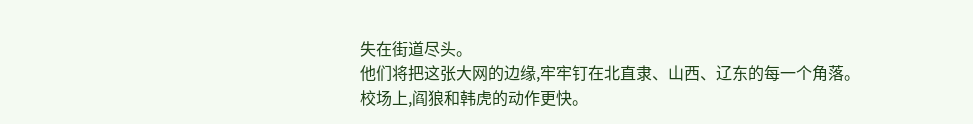失在街道尽头。
他们将把这张大网的边缘,牢牢钉在北直隶、山西、辽东的每一个角落。
校场上,阎狼和韩虎的动作更快。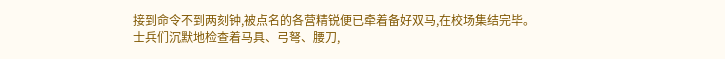接到命令不到两刻钟,被点名的各营精锐便已牵着备好双马,在校场集结完毕。
士兵们沉默地检查着马具、弓弩、腰刀,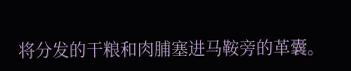将分发的干粮和肉脯塞进马鞍旁的革囊。